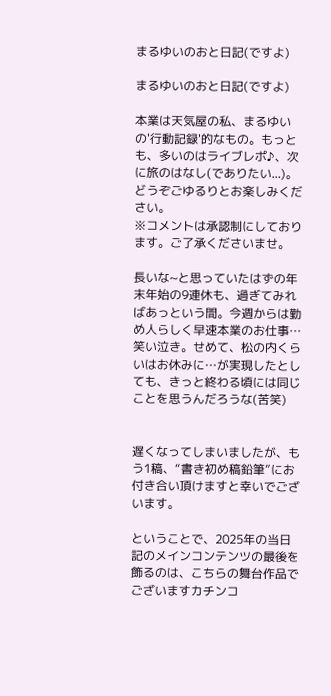まるゆいのおと日記(ですよ)

まるゆいのおと日記(ですよ)

本業は天気屋の私、まるゆいの'行動記録'的なもの。もっとも、多いのはライブレポ♪、次に旅のはなし(でありたい...)。
どうぞごゆるりとお楽しみください。
※コメントは承認制にしております。ご了承くださいませ。

長いな~と思っていたはずの年末年始の9連休も、過ぎてみればあっという間。今週からは勤め人らしく早速本業のお仕事…笑い泣き。せめて、松の内くらいはお休みに…が実現したとしても、きっと終わる頃には同じことを思うんだろうな(苦笑)


遅くなってしまいましたが、もう1稿、“書き初め稿鉛筆”にお付き合い頂けますと幸いでございます。

ということで、2025年の当日記のメインコンテンツの最後を飾るのは、こちらの舞台作品でございますカチンコ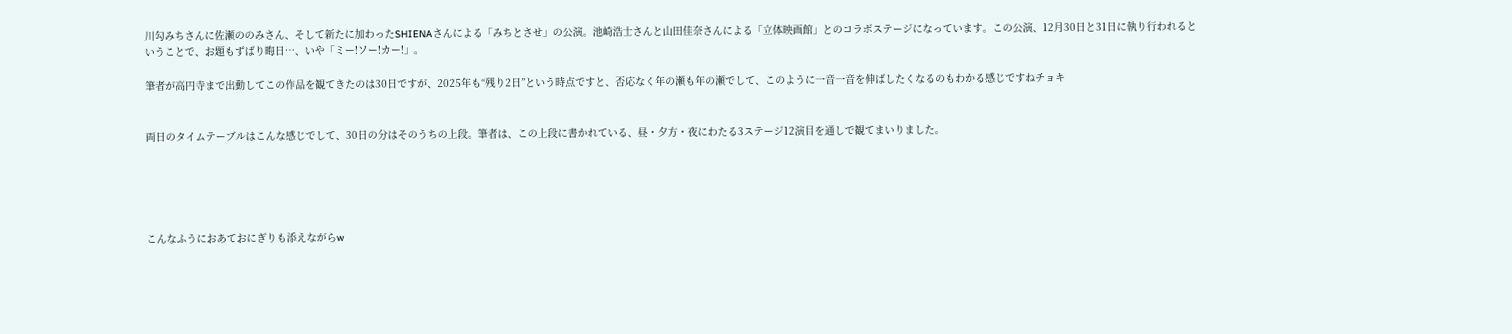川勾みちさんに佐瀬ののみさん、そして新たに加わったSHIENAさんによる「みちとさせ」の公演。池崎浩士さんと山田佳奈さんによる「立体映画館」とのコラボステージになっています。この公演、12月30日と31日に執り行われるということで、お題もずばり晦日…、いや「ミー!ソー!カー!」。

筆者が高円寺まで出動してこの作品を観てきたのは30日ですが、2025年も“残り2日”という時点ですと、否応なく年の瀬も年の瀬でして、このように一音一音を伸ばしたくなるのもわかる感じですねチョキ


両日のタイムテーブルはこんな感じでして、30日の分はそのうちの上段。筆者は、この上段に書かれている、昼・夕方・夜にわたる3ステージ12演目を通しで観てまいりました。





こんなふうにおあておにぎりも添えながらw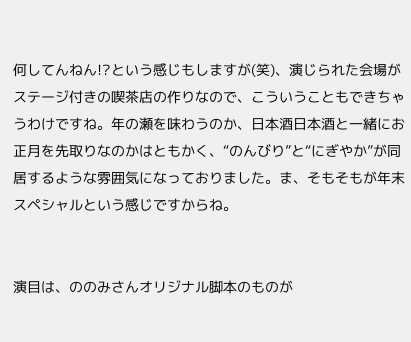何してんねん!?という感じもしますが(笑)、演じられた会場がステージ付きの喫茶店の作りなので、こういうこともできちゃうわけですね。年の瀬を味わうのか、日本酒日本酒と一緒にお正月を先取りなのかはともかく、“のんびり”と“にぎやか”が同居するような雰囲気になっておりました。ま、そもそもが年末スペシャルという感じですからね。


演目は、ののみさんオリジナル脚本のものが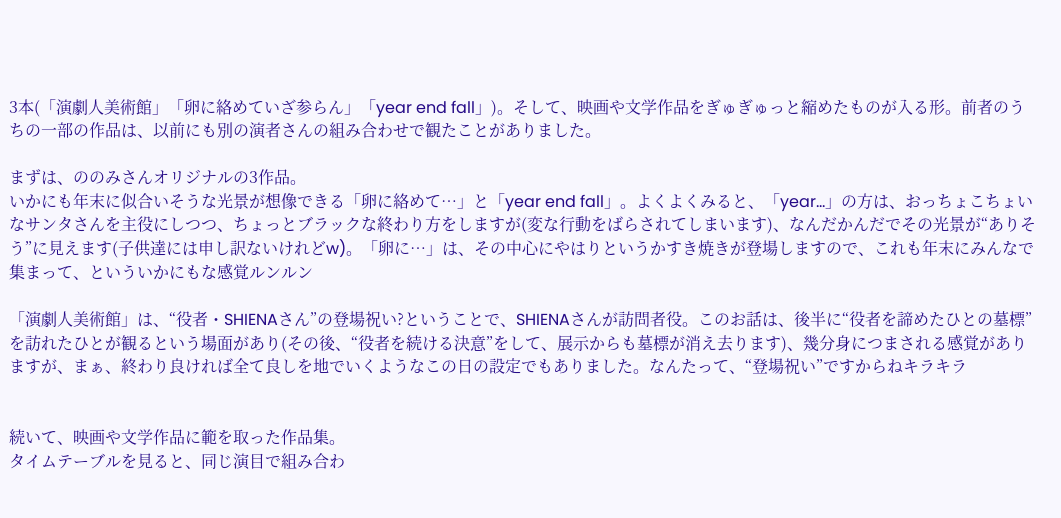3本(「演劇人美術館」「卵に絡めていざ参らん」「year end fall」)。そして、映画や文学作品をぎゅぎゅっと縮めたものが入る形。前者のうちの一部の作品は、以前にも別の演者さんの組み合わせで観たことがありました。

まずは、ののみさんオリジナルの3作品。
いかにも年末に似合いそうな光景が想像できる「卵に絡めて…」と「year end fall」。よくよくみると、「year…」の方は、おっちょこちょいなサンタさんを主役にしつつ、ちょっとブラックな終わり方をしますが(変な行動をばらされてしまいます)、なんだかんだでその光景が“ありそう”に見えます(子供達には申し訳ないけれどw)。「卵に…」は、その中心にやはりというかすき焼きが登場しますので、これも年末にみんなで集まって、といういかにもな感覚ルンルン

「演劇人美術館」は、“役者・SHIENAさん”の登場祝い?ということで、SHIENAさんが訪問者役。このお話は、後半に“役者を諦めたひとの墓標”を訪れたひとが観るという場面があり(その後、“役者を続ける決意”をして、展示からも墓標が消え去ります)、幾分身につまされる感覚がありますが、まぁ、終わり良ければ全て良しを地でいくようなこの日の設定でもありました。なんたって、“登場祝い”ですからねキラキラ


続いて、映画や文学作品に範を取った作品集。
タイムテーブルを見ると、同じ演目で組み合わ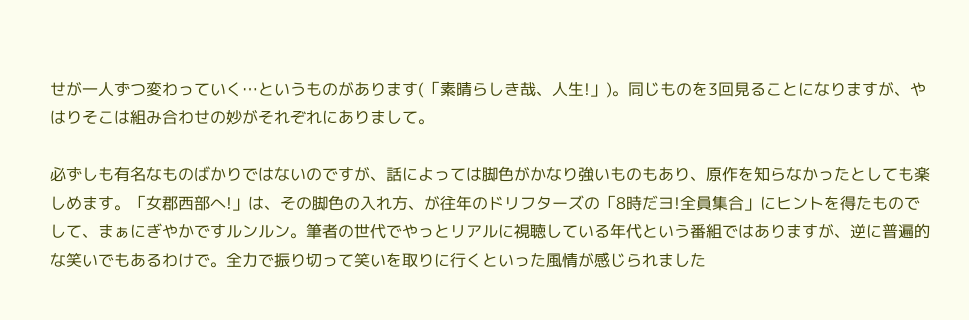せが一人ずつ変わっていく…というものがあります(「素晴らしき哉、人生!」)。同じものを3回見ることになりますが、やはりそこは組み合わせの妙がそれぞれにありまして。

必ずしも有名なものばかりではないのですが、話によっては脚色がかなり強いものもあり、原作を知らなかったとしても楽しめます。「女郡西部へ!」は、その脚色の入れ方、が往年のドリフターズの「8時だヨ!全員集合」にヒントを得たものでして、まぁにぎやかですルンルン。筆者の世代でやっとリアルに視聴している年代という番組ではありますが、逆に普遍的な笑いでもあるわけで。全力で振り切って笑いを取りに行くといった風情が感じられました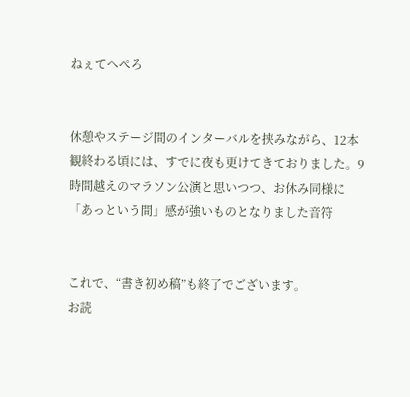ねぇてへぺろ


休憩やステージ間のインターバルを挟みながら、12本観終わる頃には、すでに夜も更けてきておりました。9時間越えのマラソン公演と思いつつ、お休み同様に「あっという間」感が強いものとなりました音符


これで、“書き初め稿”も終了でございます。
お読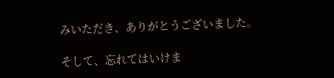みいただき、ありがとうございました。

そして、忘れてはいけま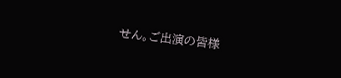せん。ご出演の皆様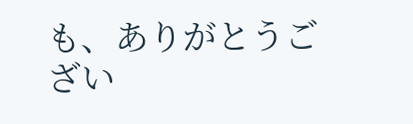も、ありがとうござい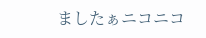ましたぁニコニコ